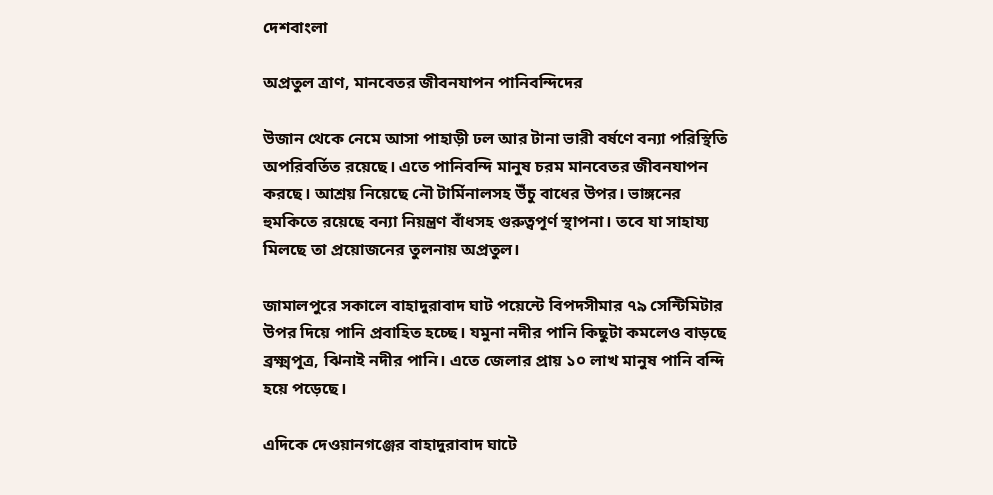দেশবাংলা

অপ্রতুল ত্রাণ, মানবেতর জীবনযাপন পানিবন্দিদের

উজান থেকে নেমে আসা পাহাড়ী ঢল আর টানা ভারী বর্ষণে বন্যা পরিস্থিতি অপরিবর্তিত রয়েছে। এতে পানিবন্দি মানুষ চরম মানবেতর জীবনযাপন করছে। আশ্রয় নিয়েছে নৌ টার্মিনালসহ উঁচু বাধের উপর। ভাঙ্গনের হুমকিতে রয়েছে বন্যা নিয়ন্ত্রণ বাঁধসহ গুরুত্বপূর্ণ স্থাপনা। তবে যা সাহায্য মিলছে তা প্রয়োজনের তুলনায় অপ্রতুল।

জামালপুরে সকালে বাহাদুরাবাদ ঘাট পয়েন্টে বিপদসীমার ৭৯ সেন্টিমিটার উপর দিয়ে পানি প্রবাহিত হচ্ছে। যমুনা নদীর পানি কিছুটা কমলেও বাড়ছে ব্রক্ষ্মপূত্র, ঝিনাই নদীর পানি। এতে জেলার প্রায় ১০ লাখ মানুষ পানি বন্দি হয়ে পড়েছে।

এদিকে দেওয়ানগঞ্জের বাহাদুরাবাদ ঘাটে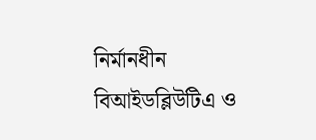নির্মানধীন বিআইডব্লিউটিএ ও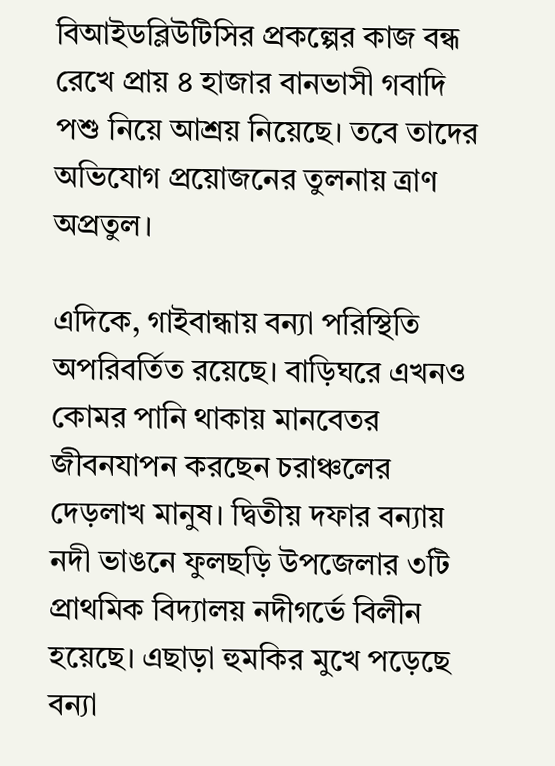বিআইডব্লিউটিসির প্রকল্পের কাজ বন্ধ রেখে প্রায় ৪ হাজার বানভাসী গবাদি পশু নিয়ে আশ্রয় নিয়েছে। তবে তাদের অভিযোগ প্রয়োজনের তুলনায় ত্রাণ অপ্রতুল।

এদিকে, গাইবান্ধায় বন্যা পরিস্থিতি অপরিবর্তিত রয়েছে। বাড়িঘরে এখনও কোমর পানি থাকায় মানবেতর জীবনযাপন করছেন চরাঞ্চলের দেড়লাখ মানুষ। দ্বিতীয় দফার বন্যায় নদী ভাঙনে ফুলছড়ি উপজেলার ৩টি প্রাথমিক বিদ্যালয় নদীগর্ভে বিলীন হয়েছে। এছাড়া হুমকির মুখে পড়েছে বন্যা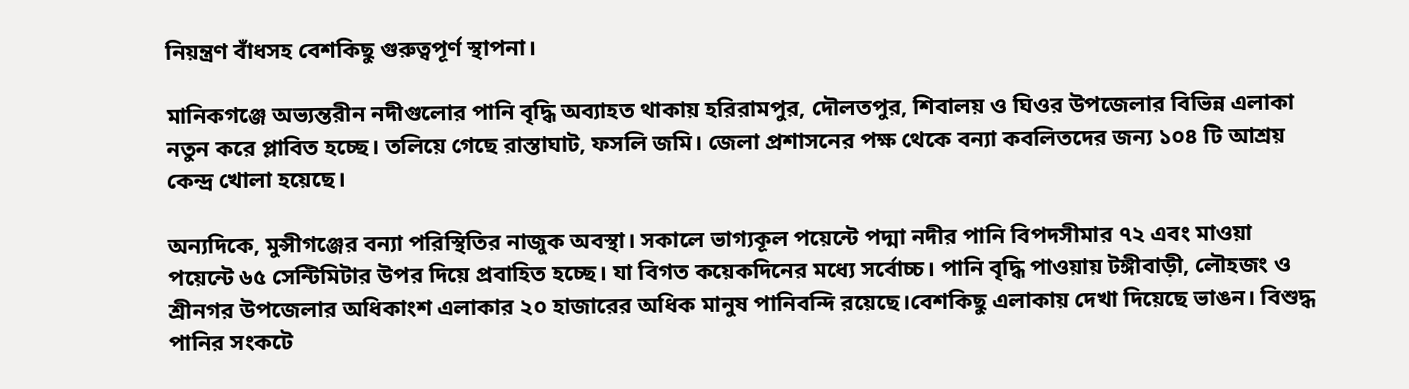নিয়ন্ত্রণ বাঁধসহ বেশকিছু গুরুত্বপূর্ণ স্থাপনা।

মানিকগঞ্জে অভ্যন্তরীন নদীগুলোর পানি বৃদ্ধি অব্যাহত থাকায় হরিরামপুর, দৌলতপুর, শিবালয় ও ঘিওর উপজেলার বিভিন্ন এলাকা নতুন করে প্লাবিত হচ্ছে। তলিয়ে গেছে রাস্তাঘাট, ফসলি জমি। জেলা প্রশাসনের পক্ষ থেকে বন্যা কবলিতদের জন্য ১০৪ টি আশ্রয় কেন্দ্র খোলা হয়েছে।

অন্যদিকে, মুন্সীগঞ্জের বন্যা পরিস্থিতির নাজুক অবস্থা। সকালে ভাগ্যকূল পয়েন্টে পদ্মা নদীর পানি বিপদসীমার ৭২ এবং মাওয়া পয়েন্টে ৬৫ সেন্টিমিটার উপর দিয়ে প্রবাহিত হচ্ছে। যা বিগত কয়েকদিনের মধ্যে সর্বোচ্চ। পানি বৃদ্ধি পাওয়ায় টঙ্গীবাড়ী, লৌহজং ও শ্রীনগর উপজেলার অধিকাংশ এলাকার ২০ হাজারের অধিক মানুষ পানিবন্দি রয়েছে।বেশকিছু এলাকায় দেখা দিয়েছে ভাঙন। বিশুদ্ধ পানির সংকটে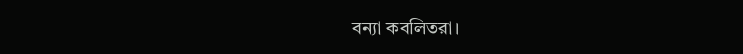বন্যা কবলিতরা।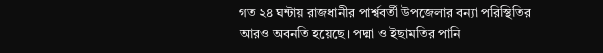গত ২৪ ঘন্টায় রাজধানীর পার্শ্ববর্তী উপজেলার বন্যা পরিস্থিতির আরও অবনতি হয়েছে। পদ্মা ও ইছামতির পানি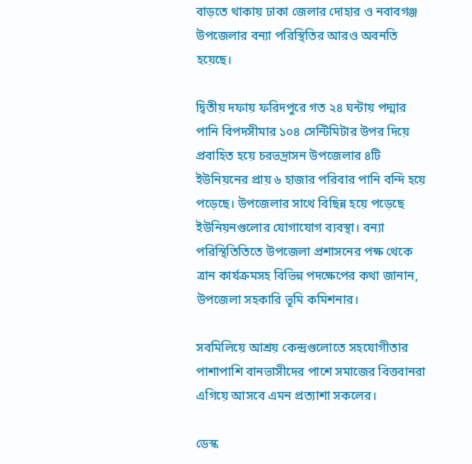বাড়তে থাকায় ঢাকা জেলার দোহার ও নবাবগঞ্জ উপজেলার বন্যা পরিস্থিতির আরও অবনতি হয়েছে।

দ্বিতীয় দফায় ফরিদপুরে গত ২৪ ঘন্টায় পদ্মার পানি বিপদসীমার ১০৪ সেন্টিমিটার উপর দিয়ে প্রবাহিত হয়ে চরভদ্রাসন উপজেলার ৪টি ইউনিয়নের প্রায় ৬ হাজার পরিবার পানি বন্দি হয়ে পড়েছে। উপজেলার সাথে বিছিন্ন হয়ে পড়েছে ইউনিয়নগুলোর যোগাযোগ ব্যবস্থা। বন্যা পরিস্থিতিতিতে উপজেলা প্রশাসনের পক্ষ থেকে ত্রান কার্যক্রমসহ বিভিন্ন পদক্ষেপের কথা জানান, উপজেলা সহকারি ভূমি কমিশনার।

সবমিলিয়ে আশ্রয় কেন্দ্রগুলোতে সহযোগীতার পাশাপাশি বানভাসীদের পাশে সমাজের বিত্তবানরা এগিয়ে আসবে এমন প্রত্যাশা সকলের।

ডেস্ক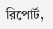রিপোর্ট,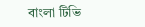বাংলা টিভি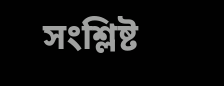সংশ্লিষ্ট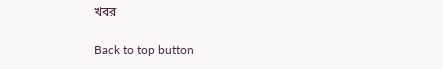খবর

Back to top button